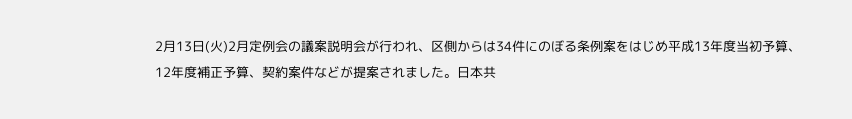2月13日(火)2月定例会の議案説明会が行われ、区側からは34件にのぼる条例案をはじめ平成13年度当初予算、12年度補正予算、契約案件などが提案されました。日本共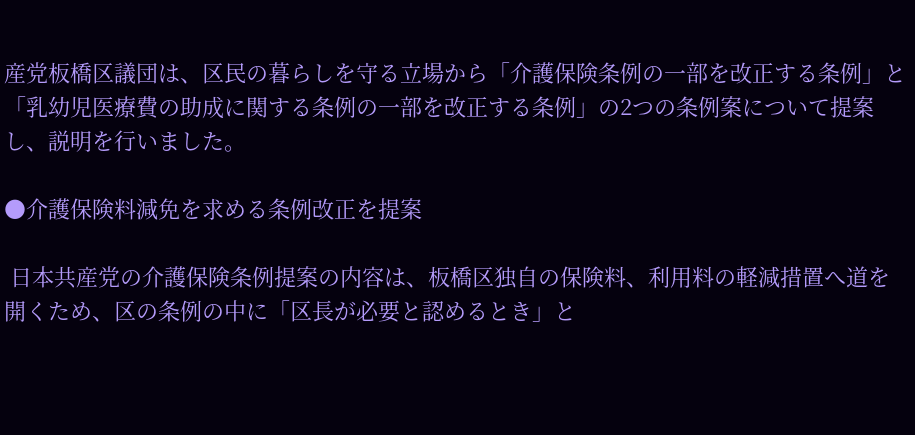産党板橋区議団は、区民の暮らしを守る立場から「介護保険条例の一部を改正する条例」と「乳幼児医療費の助成に関する条例の一部を改正する条例」の2つの条例案について提案し、説明を行いました。

●介護保険料減免を求める条例改正を提案

 日本共産党の介護保険条例提案の内容は、板橋区独自の保険料、利用料の軽減措置へ道を開くため、区の条例の中に「区長が必要と認めるとき」と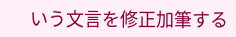いう文言を修正加筆する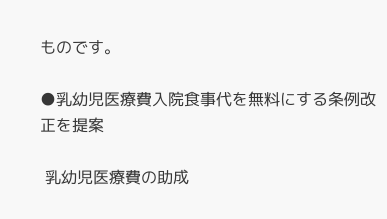ものです。

●乳幼児医療費入院食事代を無料にする条例改正を提案

 乳幼児医療費の助成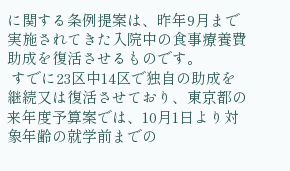に関する条例提案は、昨年9月まで実施されてきた入院中の食事療養費助成を復活させるものです。
 すでに23区中14区で独自の助成を継続又は復活させており、東京都の来年度予算案では、10月1日より対象年齢の就学前までの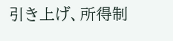引き上げ、所得制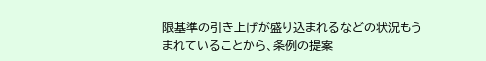限基準の引き上げが盛り込まれるなどの状況もうまれていることから、条例の提案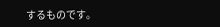するものです。